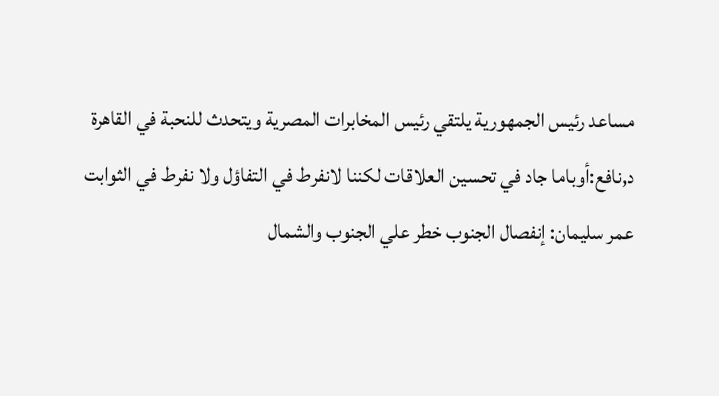مساعد رئيس الجمهورية يلتقي رئيس المخابرات المصرية ويتحدث للنحبة في القاهرة
د,نافع:أوباما جاد في تحسين العلاقات لكننا لانفرط في التفاؤل ولا نفرط في الثوابت
عمر سليمان: إنفصال الجنوب خطر علي الجنوب والشمال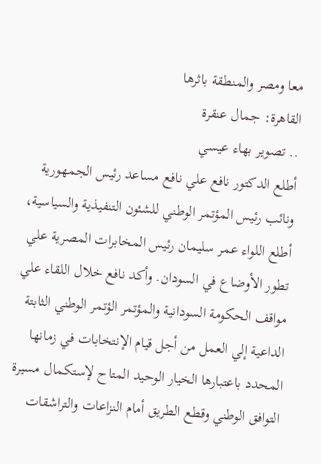معا ومصر والمنطقة باثرها
القاهرة: جمال عنقرة
.. تصوير بهاء عيسي
أطلع الدكتور نافع علي نافع مساعد رئيس الجمهورية ونائب رئيس المؤتمر الوطني للشئون التنفيذية والسياسية، أطلع اللواء عمر سليمان رئيس المخابرات المصرية علي تطور الأوضاع في السودان. وأكد نافع خلال اللقاء علي مواقف الحكومة السودانية والمؤتمر الؤتمر الوطني الثابتة الداعية إلي العمل من أجل قيام الإنتخابات في زمانها المحدد باعتبارها الخيار الوحيد المتاح لإستكمال مسيرة التوافق الوطني وقطع الطريق أمام النزاعات والتراشقات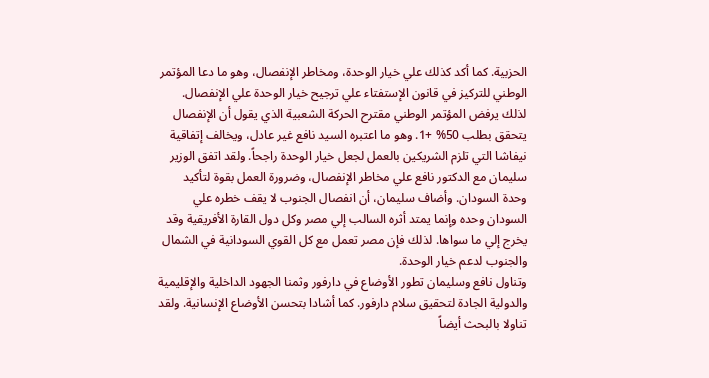الحزبية. كما أكد كذلك علي خيار الوحدة، ومخاطر الإنفصال، وهو ما دعا المؤتمر الوطني للتركيز في قانون الإستفتاء علي ترجيح خيار الوحدة علي الإنفصال. لذلك يرفض المؤتمر الوطني مقترح الحركة الشعبية الذي يقول أن الإنفصال يتحقق بطلب 50% +1. وهو ما اعتبره السيد نافع غير عادل، ويخالف إتفاقية نيفاشا التي تلزم الشريكين بالعمل لجعل خيار الوحدة راجحاً. ولقد اتفق الوزير سليمان مع الدكتور نافع علي مخاطر الإنفصال، وضرورة العمل بقوة لتأكيد وحدة السودان. وأضاف سليمان، أن انفصال الجنوب لا يقف خطره علي السودان وحده وإنما يمتد أثره السالب إلي مصر وكل دول القارة الأفريقية وقد يخرج إلي ما سواها. لذلك فإن مصر تعمل مع كل القوي السودانية في الشمال والجنوب لدعم خيار الوحدة.
وتناول نافع وسليمان تطور الأوضاع في دارفور وثمنا الجهود الداخلية والإقليمية والدولية الجادة لتحقيق سلام دارفور. كما أشادا بتحسن الأوضاع الإنسانية. ولقد تناولا بالبحث أيضاً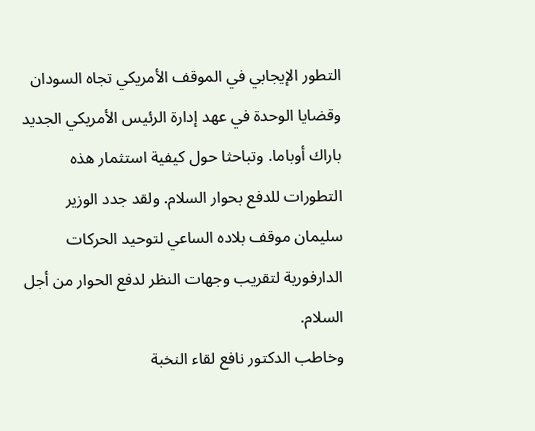التطور الإيجابي في الموقف الأمريكي تجاه السودان وقضايا الوحدة في عهد إدارة الرئيس الأمريكي الجديد باراك أوباما. وتباحثا حول كيفية استثمار هذه التطورات للدفع بحوار السلام. ولقد جدد الوزير سليمان موقف بلاده الساعي لتوحيد الحركات الدارفورية لتقريب وجهات النظر لدفع الحوار من أجل السلام.
وخاطب الدكتور نافع لقاء النخبة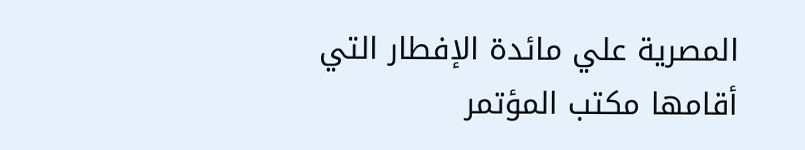المصرية علي مائدة الإفطار التي أقامها مكتب المؤتمر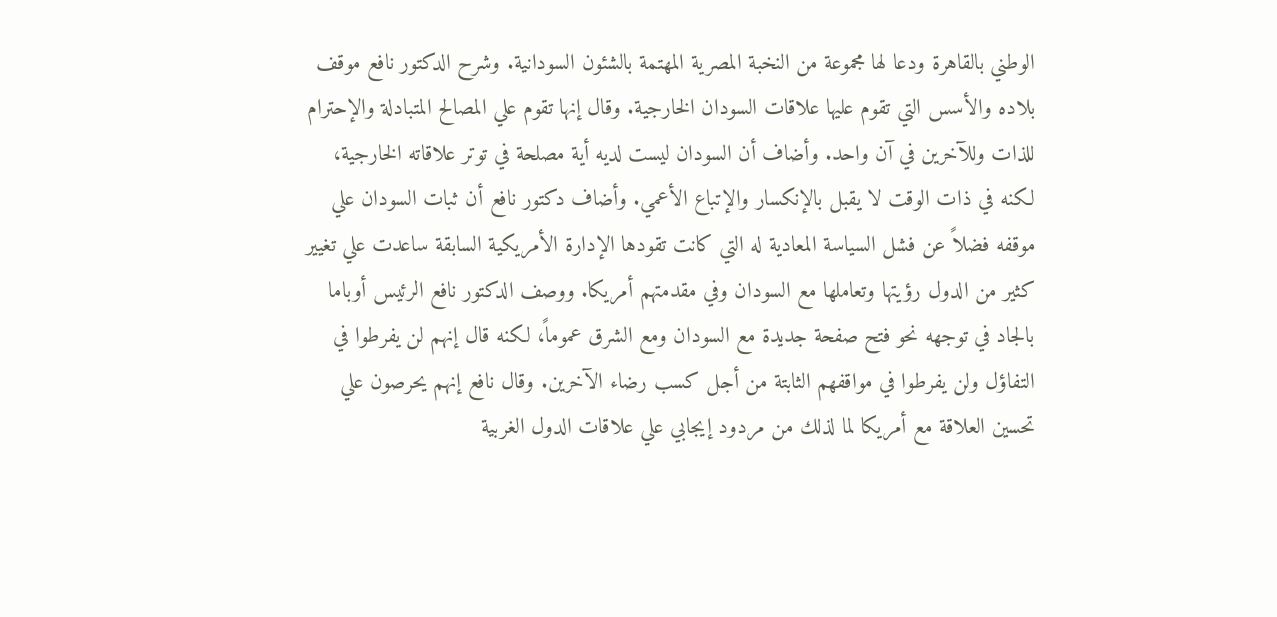الوطني بالقاهرة ودعا لها مجموعة من النخبة المصرية المهتمة بالشئون السودانية. وشرح الدكتور نافع موقف بلاده والأسس التي تقوم عليها علاقات السودان الخارجية. وقال إنها تقوم علي المصالح المتبادلة والإحترام للذات وللآخرين في آن واحد. وأضاف أن السودان ليست لديه أية مصلحة في توتر علاقاته الخارجية، لكنه في ذات الوقت لا يقبل بالإنكسار والإتباع الأعمي. وأضاف دكتور نافع أن ثبات السودان علي موقفه فضلاً عن فشل السياسة المعادية له التي كانت تقودها الإدارة الأمريكية السابقة ساعدت علي تغيير كثير من الدول رؤيتها وتعاملها مع السودان وفي مقدمتهم أمريكا. ووصف الدكتور نافع الرئيس أوباما بالجاد في توجهه نحو فتح صفحة جديدة مع السودان ومع الشرق عموماً، لكنه قال إنهم لن يفرطوا في التفاؤل ولن يفرطوا في مواقفهم الثابتة من أجل كسب رضاء الآخرين. وقال نافع إنهم يحرصون علي تحسين العلاقة مع أمريكا لما لذلك من مردود إيجابي علي علاقات الدول الغربية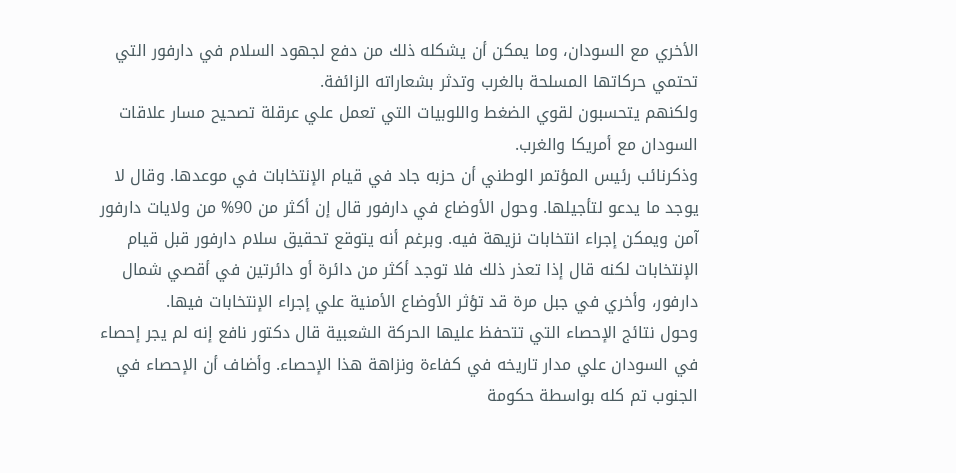الأخري مع السودان، وما يمكن أن يشكله ذلك من دفع لجهود السلام في دارفور التي تحتمي حركاتها المسلحة بالغرب وتدثر بشعاراته الزائفة.
ولكنهم يتحسبون لقوي الضغط واللوبيات التي تعمل علي عرقلة تصحيح مسار علاقات السودان مع أمريكا والغرب.
وذكرنائب رئيس المؤتمر الوطني أن حزبه جاد في قيام الإنتخابات في موعدها. وقال لا يوجد ما يدعو لتأجيلها. وحول الأوضاع في دارفور قال إن أكثر من 90% من ولايات دارفور آمن ويمكن إجراء انتخابات نزيهة فيه. وبرغم أنه يتوقع تحقيق سلام دارفور قبل قيام الإنتخابات لكنه قال إذا تعذر ذلك فلا توجد أكثر من دائرة أو دائرتين في أقصي شمال دارفور، وأخري في جبل مرة قد تؤثر الأوضاع الأمنية علي إجراء الإنتخابات فيها.
وحول نتائج الإحصاء التي تتحفظ عليها الحركة الشعبية قال دكتور نافع إنه لم يجر إحصاء في السودان علي مدار تاريخه في كفاءة ونزاهة هذا الإحصاء. وأضاف أن الإحصاء في الجنوب تم كله بواسطة حكومة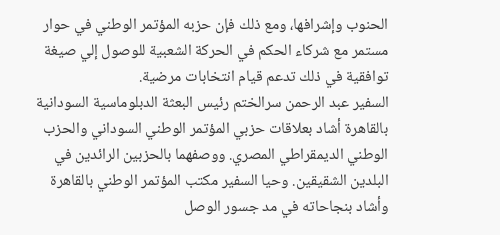الحنوب وإشرافها، ومع ذلك فإن حزبه المؤتمر الوطني في حوار مستمر مع شركاء الحكم في الحركة الشعبية للوصول إلي صيغة توافقية في ذلك تدعم قيام انتخابات مرضية.
السفير عبد الرحمن سرالختم رئيس البعثة الدبلوماسية السودانية بالقاهرة أشاد بعلاقات حزبي المؤتمر الوطني السوداني والحزب الوطني الديمقراطي المصري. ووصفهما بالحزبين الرائدين في البلدين الشقيقين. وحيا السفير مكتب المؤتمر الوطني بالقاهرة وأشاد بنجاحاته في مد جسور الوصل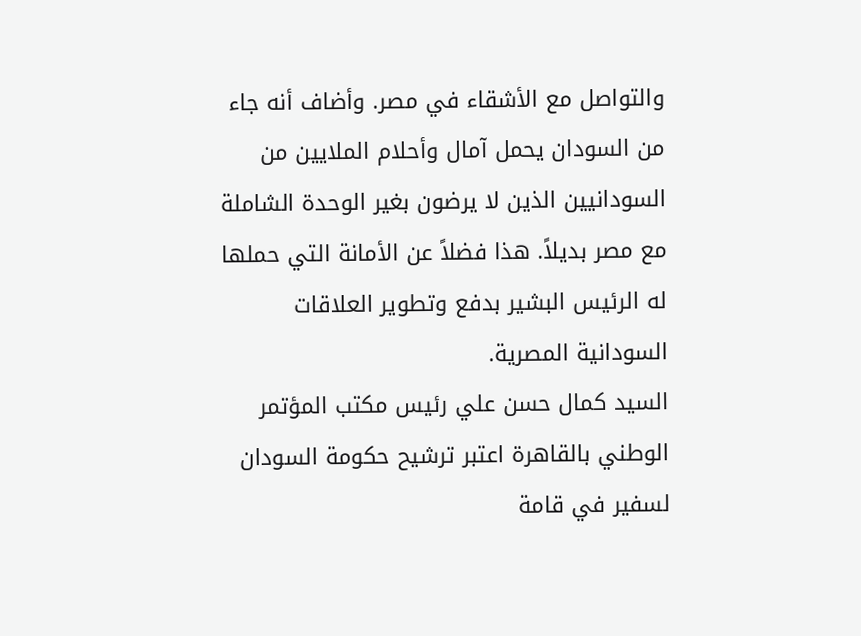والتواصل مع الأشقاء في مصر. وأضاف أنه جاء من السودان يحمل آمال وأحلام الملايين من السودانيين الذين لا يرضون بغير الوحدة الشاملة مع مصر بديلاً. هذا فضلاً عن الأمانة التي حملها له الرئيس البشير بدفع وتطوير العلاقات السودانية المصرية.
السيد كمال حسن علي رئيس مكتب المؤتمر الوطني بالقاهرة اعتبر ترشيح حكومة السودان لسفير في قامة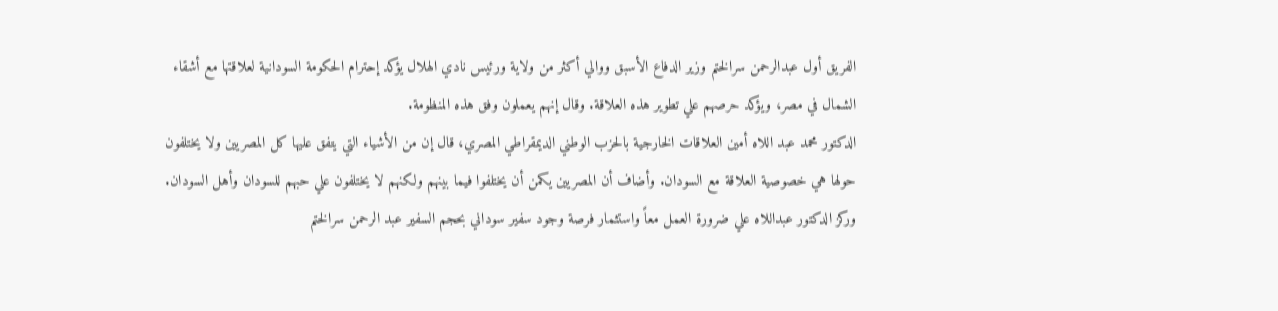الفريق أول عبدالرحمن سرالختم وزير الدفاع الأسبق ووالي أكثر من ولاية ورئيس نادي الهلال يؤكد إحترام الحكومة السودانية لعلاقتها مع أشقاء الشمال في مصر، ويؤكد حرصهم علي تطوير هذه العلاقة. وقال إنهم يعملون وفق هذه المنظومة.
الدكتور محمد عبد اللاه أمين العلاقات الخارجية بالحزب الوطني الديمقراطي المصري، قال إن من الأشياء التي يتفق عليها كل المصريين ولا يختلفون حولها هي خصوصية العلاقة مع السودان. وأضاف أن المصريين يكمن أن يختلفوا فيما بينهم ولكنهم لا يختلفون علي حبهم للسودان وأهل السودان. وركز الدكتور عبداللاه علي ضرورة العمل معاً واستثمار فرصة وجود سفير سوداني بحجم السفير عبد الرحمن سرالختم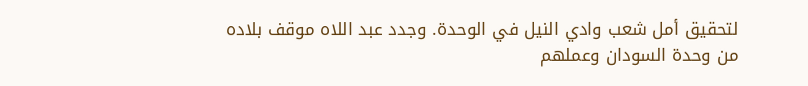لتحقيق أمل شعب وادي النيل في الوحدة. وجدد عبد اللاه موقف بلاده من وحدة السودان وعملهم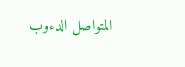المتواصل الدءوب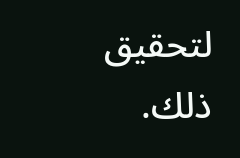لتحقيق ذلك.